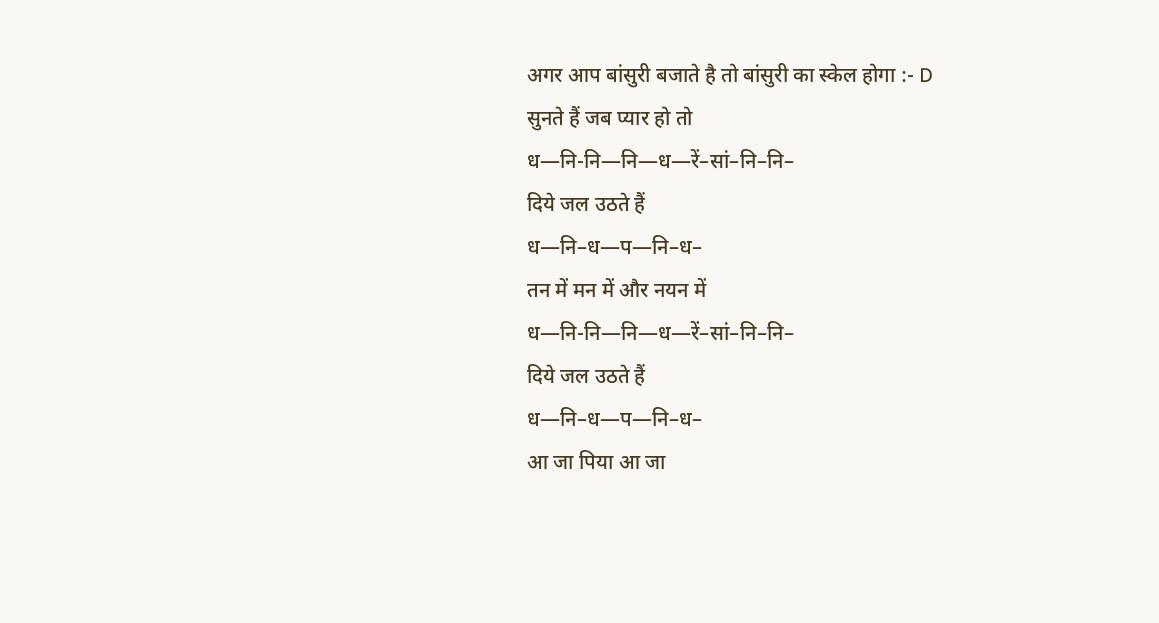अगर आप बांसुरी बजाते है तो बांसुरी का स्केल होगा :- D
सुनते हैं जब प्यार हो तो
ध—नि-नि—नि—ध—रें–सां–नि–नि–
दिये जल उठते हैं
ध—नि–ध—प—नि–ध–
तन में मन में और नयन में
ध—नि-नि—नि—ध—रें–सां–नि–नि–
दिये जल उठते हैं
ध—नि–ध—प—नि–ध–
आ जा पिया आ जा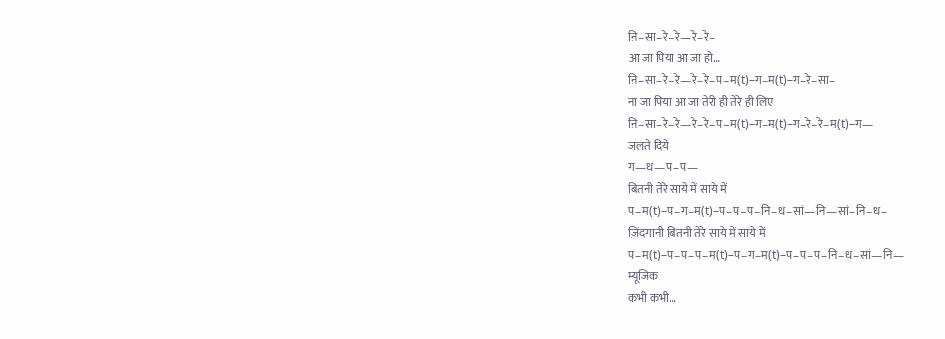ऩि–सा–रे–रे—रे–रे–
आ जा पिया आ जा हो…
ऩि–सा–रे–रे—रे–रे–प–म(t)–ग–म(t)–ग–रे–सा–
ना जा पिया आ जा तेरी ही तेरे ही लिए
ऩि–सा–रे–रे—रे–रे–प–म(t)–ग–म(t)–ग–रे–रे–म(t)–ग—
जलते दिये
ग—ध—प–प—
बितनी तेरे साये में साये में
प–म(t)–प–ग–म(t)–प–प–प–नि–ध–सां—नि—सां–नि–ध–
ज़िंदगानी बितनी तेरे साये में साये में
प–म(t)–प–प–प–म(t)–प–ग–म(t)–प–प–प–नि–ध–सां—नि—
म्यूजिक
कभी कभी…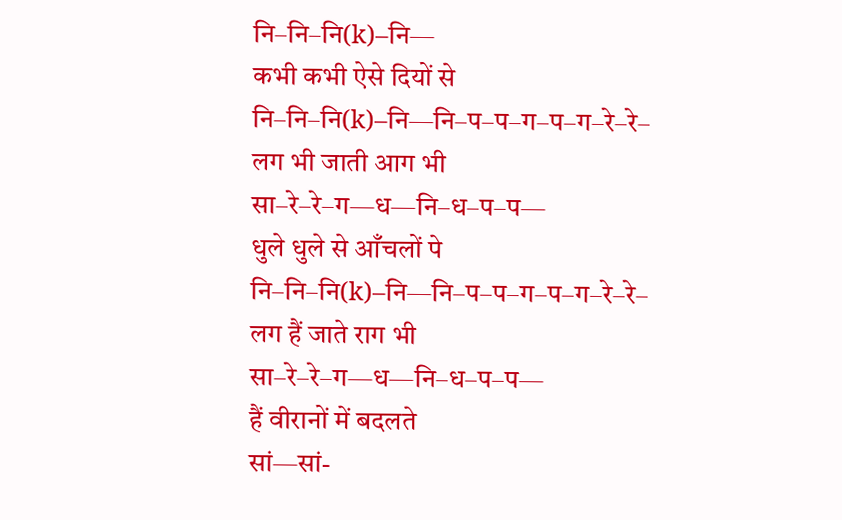नि–नि–नि(k)–नि—
कभी कभी ऐसे दियों से
नि–नि–नि(k)–नि—नि–प–प–ग–प–ग–रे–रे–
लग भी जाती आग भी
सा–रे–रे–ग—ध—नि–ध–प–प—
धुले धुले से आँचलों पे
नि–नि–नि(k)–नि—नि–प–प–ग–प–ग–रे–रे–
लग हैं जाते राग भी
सा–रे–रे–ग—ध—नि–ध–प–प—
हैं वीरानों में बदलते
सां—सां-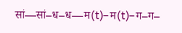सां—सां–ध–ध—म(t)–म(t)–ग–ग–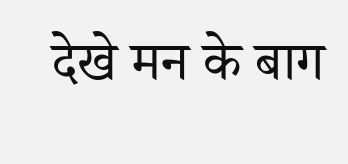देखे मन के बाग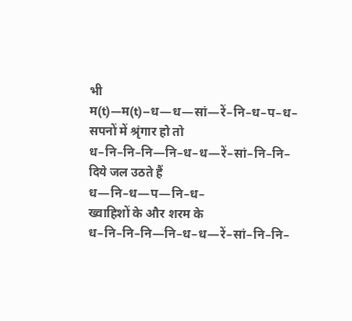भी
म(t)—म(t)–ध—ध—सां—रें–नि–ध–प–ध–
सपनों में श्रृंगार हो तो
ध–नि–नि–नि—नि–ध–ध—रें–सां–नि–नि–
दिये जल उठते हैं
ध—नि–ध—प—नि–ध–
ख्वाहिशों के और शरम के
ध–नि–नि–नि—नि–ध–ध—रें–सां–नि–नि–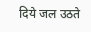दिये जल उठते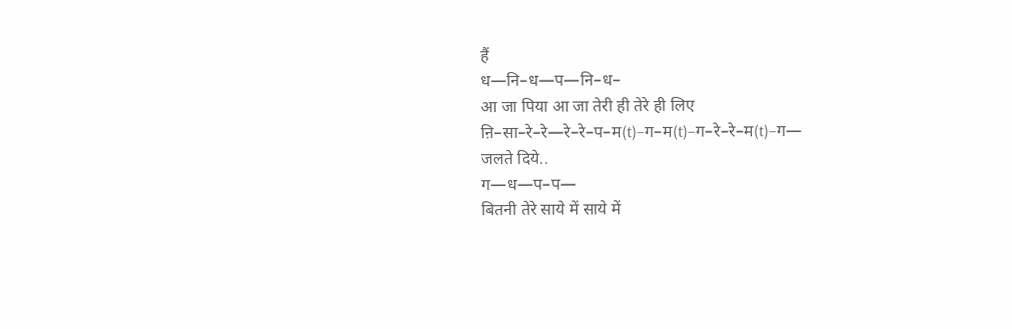हैं
ध—नि–ध—प—नि–ध–
आ जा पिया आ जा तेरी ही तेरे ही लिए
ऩि–सा–रे–रे—रे–रे–प–म(t)–ग–म(t)–ग–रे–रे–म(t)–ग—
जलते दिये..
ग—ध—प–प—
बितनी तेरे साये में साये में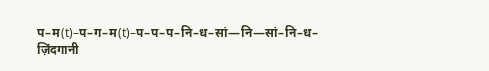प–म(t)–प–ग–म(t)–प–प–प–नि–ध–सां—नि—सां–नि–ध–
ज़िंदगानी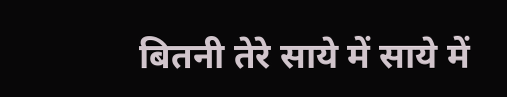बितनी तेरे साये में साये में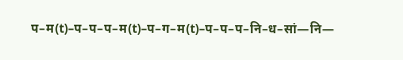प–म(t)–प–प–प–म(t)–प–ग–म(t)–प–प–प–नि–ध–सां—नि—